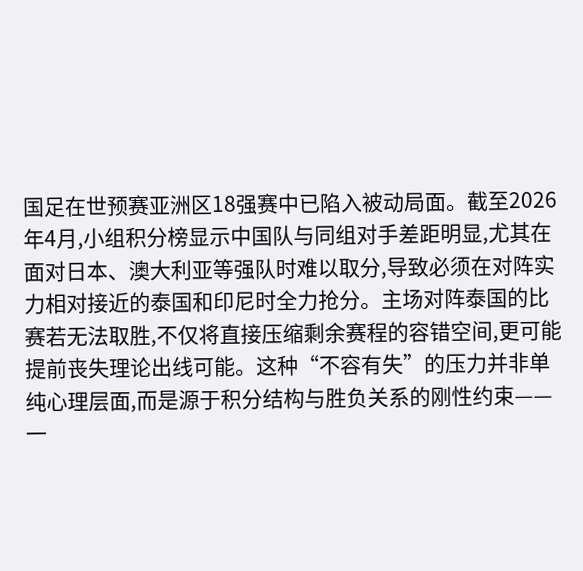国足在世预赛亚洲区18强赛中已陷入被动局面。截至2026年4月,小组积分榜显示中国队与同组对手差距明显,尤其在面对日本、澳大利亚等强队时难以取分,导致必须在对阵实力相对接近的泰国和印尼时全力抢分。主场对阵泰国的比赛若无法取胜,不仅将直接压缩剩余赛程的容错空间,更可能提前丧失理论出线可能。这种“不容有失”的压力并非单纯心理层面,而是源于积分结构与胜负关系的刚性约束——一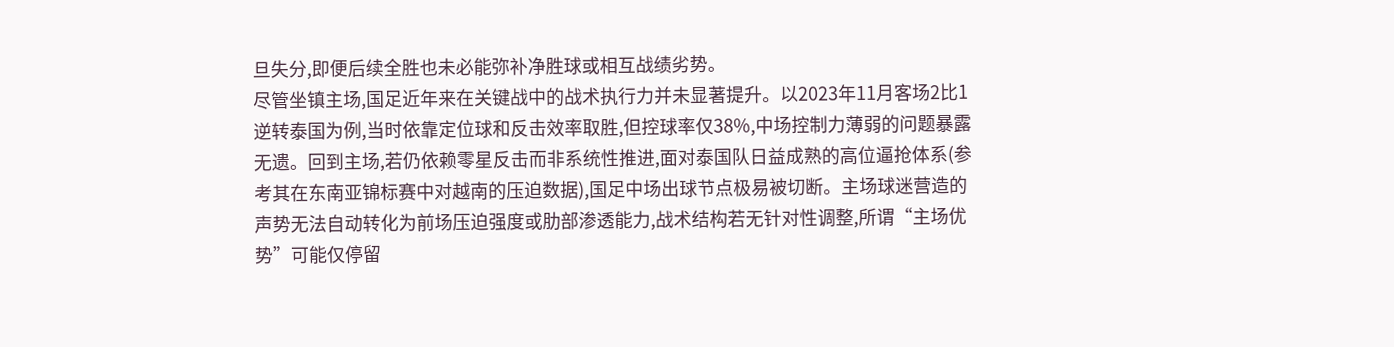旦失分,即便后续全胜也未必能弥补净胜球或相互战绩劣势。
尽管坐镇主场,国足近年来在关键战中的战术执行力并未显著提升。以2023年11月客场2比1逆转泰国为例,当时依靠定位球和反击效率取胜,但控球率仅38%,中场控制力薄弱的问题暴露无遗。回到主场,若仍依赖零星反击而非系统性推进,面对泰国队日益成熟的高位逼抢体系(参考其在东南亚锦标赛中对越南的压迫数据),国足中场出球节点极易被切断。主场球迷营造的声势无法自动转化为前场压迫强度或肋部渗透能力,战术结构若无针对性调整,所谓“主场优势”可能仅停留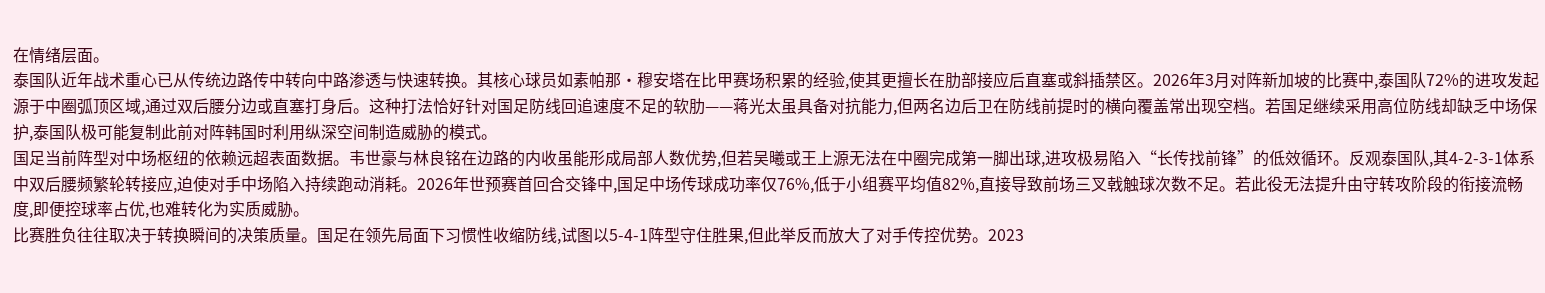在情绪层面。
泰国队近年战术重心已从传统边路传中转向中路渗透与快速转换。其核心球员如素帕那·穆安塔在比甲赛场积累的经验,使其更擅长在肋部接应后直塞或斜插禁区。2026年3月对阵新加坡的比赛中,泰国队72%的进攻发起源于中圈弧顶区域,通过双后腰分边或直塞打身后。这种打法恰好针对国足防线回追速度不足的软肋——蒋光太虽具备对抗能力,但两名边后卫在防线前提时的横向覆盖常出现空档。若国足继续采用高位防线却缺乏中场保护,泰国队极可能复制此前对阵韩国时利用纵深空间制造威胁的模式。
国足当前阵型对中场枢纽的依赖远超表面数据。韦世豪与林良铭在边路的内收虽能形成局部人数优势,但若吴曦或王上源无法在中圈完成第一脚出球,进攻极易陷入“长传找前锋”的低效循环。反观泰国队,其4-2-3-1体系中双后腰频繁轮转接应,迫使对手中场陷入持续跑动消耗。2026年世预赛首回合交锋中,国足中场传球成功率仅76%,低于小组赛平均值82%,直接导致前场三叉戟触球次数不足。若此役无法提升由守转攻阶段的衔接流畅度,即便控球率占优,也难转化为实质威胁。
比赛胜负往往取决于转换瞬间的决策质量。国足在领先局面下习惯性收缩防线,试图以5-4-1阵型守住胜果,但此举反而放大了对手传控优势。2023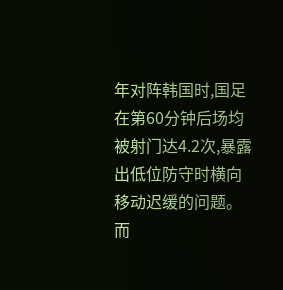年对阵韩国时,国足在第60分钟后场均被射门达4.2次,暴露出低位防守时横向移动迟缓的问题。而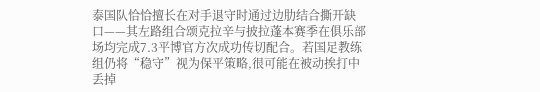泰国队恰恰擅长在对手退守时通过边肋结合撕开缺口——其左路组合颂克拉辛与披拉蓬本赛季在俱乐部场均完成7.3平博官方次成功传切配合。若国足教练组仍将“稳守”视为保平策略,很可能在被动挨打中丢掉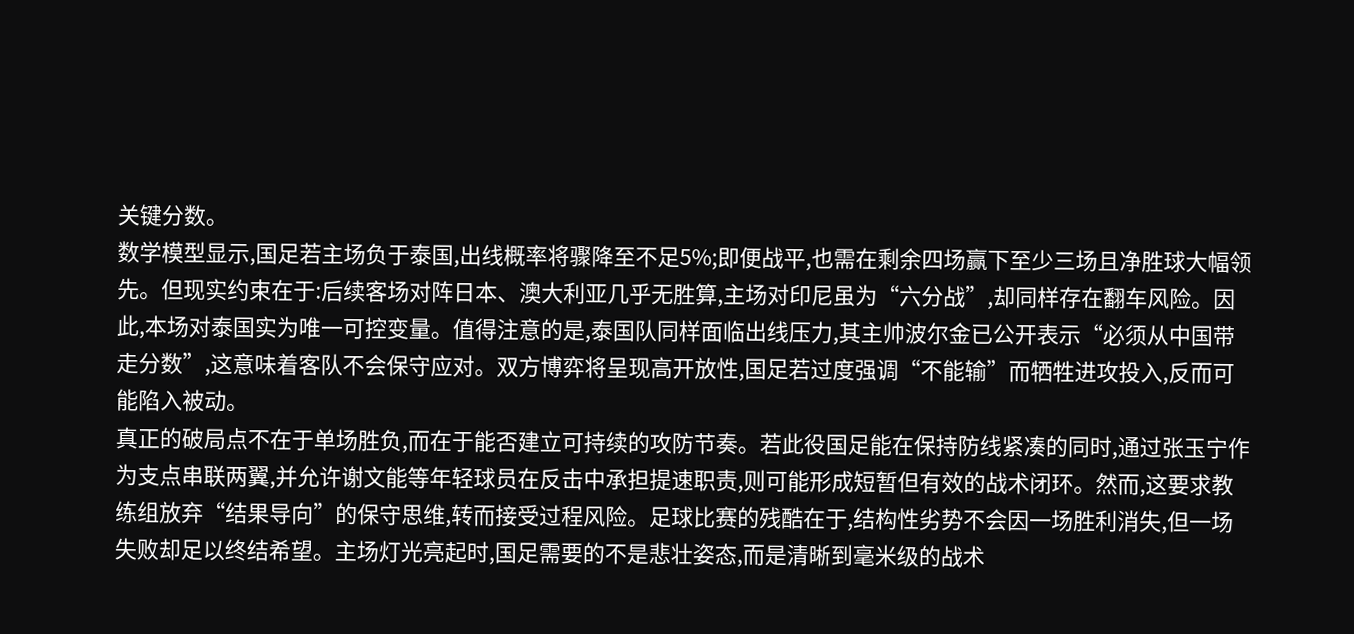关键分数。
数学模型显示,国足若主场负于泰国,出线概率将骤降至不足5%;即便战平,也需在剩余四场赢下至少三场且净胜球大幅领先。但现实约束在于:后续客场对阵日本、澳大利亚几乎无胜算,主场对印尼虽为“六分战”,却同样存在翻车风险。因此,本场对泰国实为唯一可控变量。值得注意的是,泰国队同样面临出线压力,其主帅波尔金已公开表示“必须从中国带走分数”,这意味着客队不会保守应对。双方博弈将呈现高开放性,国足若过度强调“不能输”而牺牲进攻投入,反而可能陷入被动。
真正的破局点不在于单场胜负,而在于能否建立可持续的攻防节奏。若此役国足能在保持防线紧凑的同时,通过张玉宁作为支点串联两翼,并允许谢文能等年轻球员在反击中承担提速职责,则可能形成短暂但有效的战术闭环。然而,这要求教练组放弃“结果导向”的保守思维,转而接受过程风险。足球比赛的残酷在于,结构性劣势不会因一场胜利消失,但一场失败却足以终结希望。主场灯光亮起时,国足需要的不是悲壮姿态,而是清晰到毫米级的战术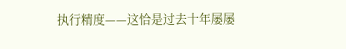执行精度——这恰是过去十年屡屡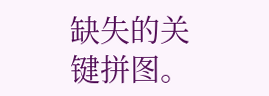缺失的关键拼图。